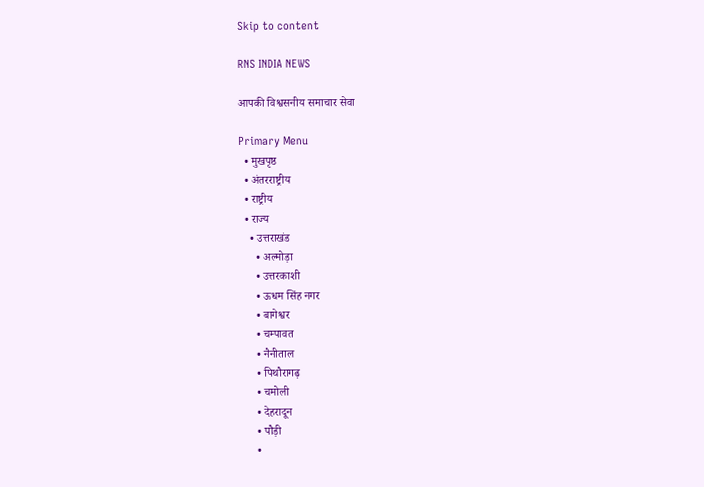Skip to content

RNS INDIA NEWS

आपकी विश्वसनीय समाचार सेवा

Primary Menu
  • मुखपृष्ठ
  • अंतरराष्ट्रीय
  • राष्ट्रीय
  • राज्य
    • उत्तराखंड
      • अल्मोड़ा
      • उत्तरकाशी
      • ऊधम सिंह नगर
      • बागेश्वर
      • चम्पावत
      • नैनीताल
      • पिथौरागढ़
      • चमोली
      • देहरादून
      • पौड़ी
      •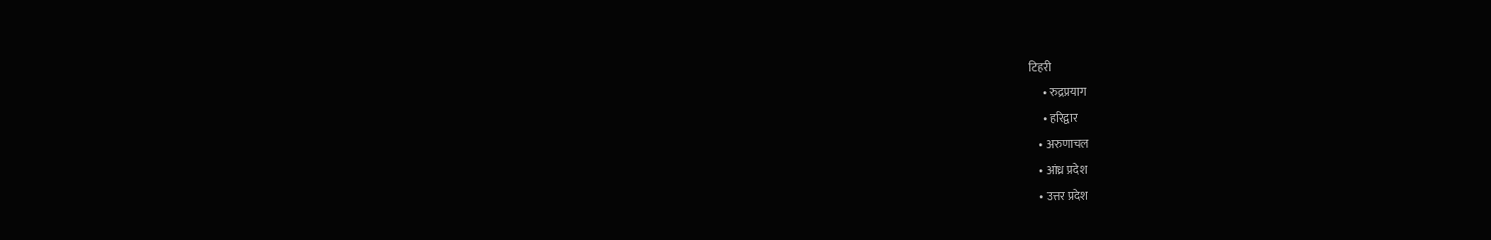टिहरी
      • रुद्रप्रयाग
      • हरिद्वार
    • अरुणाचल
    • आंध्र प्रदेश
    • उत्तर प्रदेश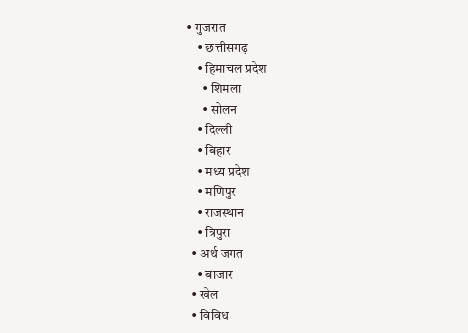• गुजरात
    • छत्तीसगढ़
    • हिमाचल प्रदेश
      • शिमला
      • सोलन
    • दिल्ली
    • बिहार
    • मध्य प्रदेश
    • मणिपुर
    • राजस्थान
    • त्रिपुरा
  • अर्थ जगत
    • बाजार
  • खेल
  • विविध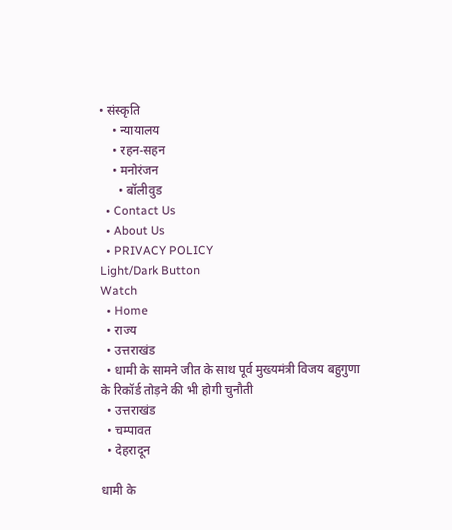• संस्कृति
    • न्यायालय
    • रहन-सहन
    • मनोरंजन
      • बॉलीवुड
  • Contact Us
  • About Us
  • PRIVACY POLICY
Light/Dark Button
Watch
  • Home
  • राज्य
  • उत्तराखंड
  • धामी के सामने जीत के साथ पूर्व मुख्यमंत्री विजय बहुगुणा के रिकॉर्ड तोड़ने की भी होगी चुनौती
  • उत्तराखंड
  • चम्पावत
  • देहरादून

धामी के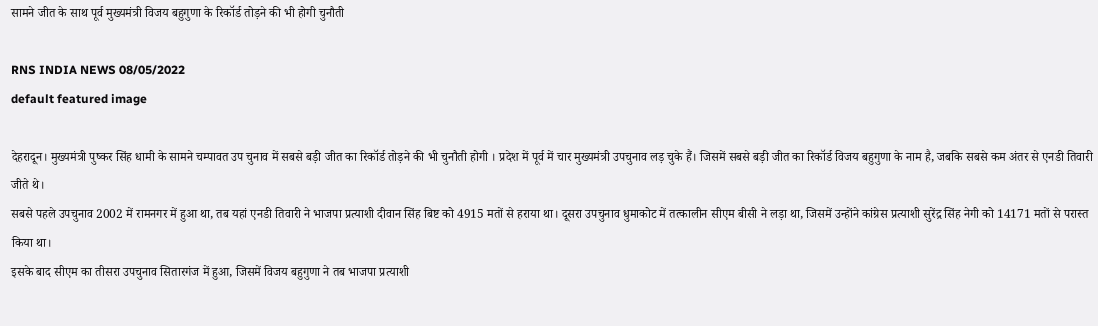सामने जीत के साथ पूर्व मुख्यमंत्री विजय बहुगुणा के रिकॉर्ड तोड़ने की भी होगी चुनौती

RNS INDIA NEWS 08/05/2022
default featured image

देहरादून। मुख्यमंत्री पुष्कर सिंह धामी के सामने चम्पावत उप चुनाव में सबसे बड़ी जीत का रिकॉर्ड तोड़ने की भी चुनौती होगी । प्रदेश में पूर्व में चार मुख्यमंत्री उपचुनाव लड़ चुके हैं। जिसमें सबसे बड़ी जीत का रिकॉर्ड विजय बहुगुणा के नाम है, जबकि सबसे कम अंतर से एनडी तिवारी जीते थे।
सबसे पहले उपचुनाव 2002 में रामनगर में हुआ था, तब यहां एनडी तिवारी ने भाजपा प्रत्याशी दीवान सिंह बिष्ट को 4915 मतों से हराया था। दूसरा उपचुनाव धुमाकोट में तत्कालीन सीएम बीसी ने लड़ा था, जिसमें उन्होंने कांग्रेस प्रत्याशी सुरेंद्र सिंह नेगी को 14171 मतों से परास्त किया था।
इसके बाद सीएम का तीसरा उपचुनाव सितारगंज में हुआ, जिसमें विजय बहुगुणा ने तब भाजपा प्रत्याशी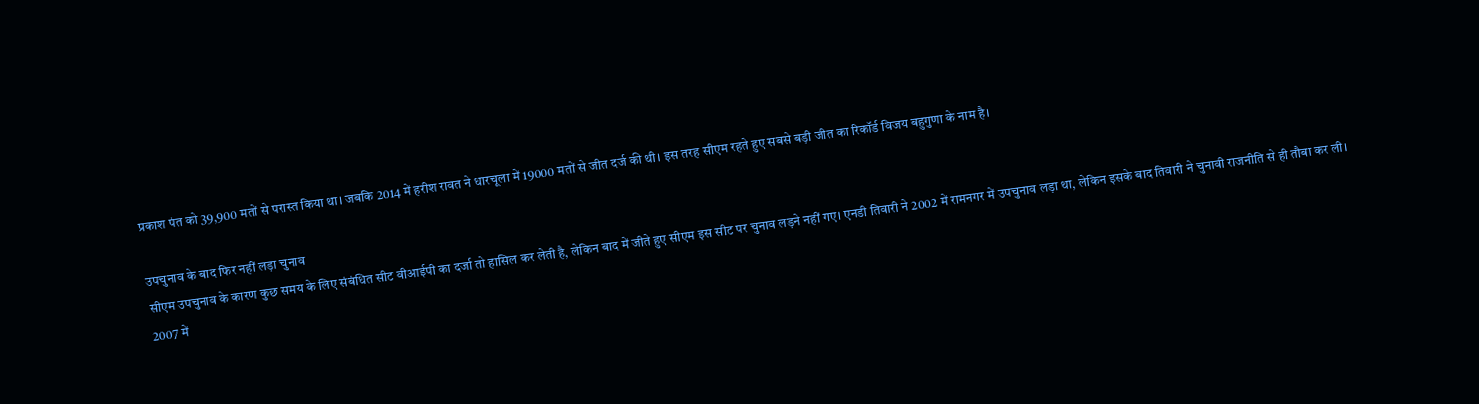प्रकाश पंत को 39,900 मतों से परास्त किया था। जबकि 2014 में हरीश रावत ने धारचूला में 19000 मतों से जीत दर्ज की थी। इस तरह सीएम रहते हुए सबसे बड़ी जीत का रिकॉर्ड विजय बहुगुणा के नाम है।

उपचुनाव के बाद फिर नहीं लड़ा चुनाव
सीएम उपचुनाव के कारण कुछ समय के लिए संबंधित सीट वीआईपी का दर्जा तो हासिल कर लेती है, लेकिन बाद में जीते हुए सीएम इस सीट पर चुनाव लड़ने नहीं गए। एनडी तिवारी ने 2002 में रामनगर में उपचुनाव लड़ा था, लेकिन इसके बाद तिवारी ने चुनावी राजनीति से ही तौबा कर ली।
2007 में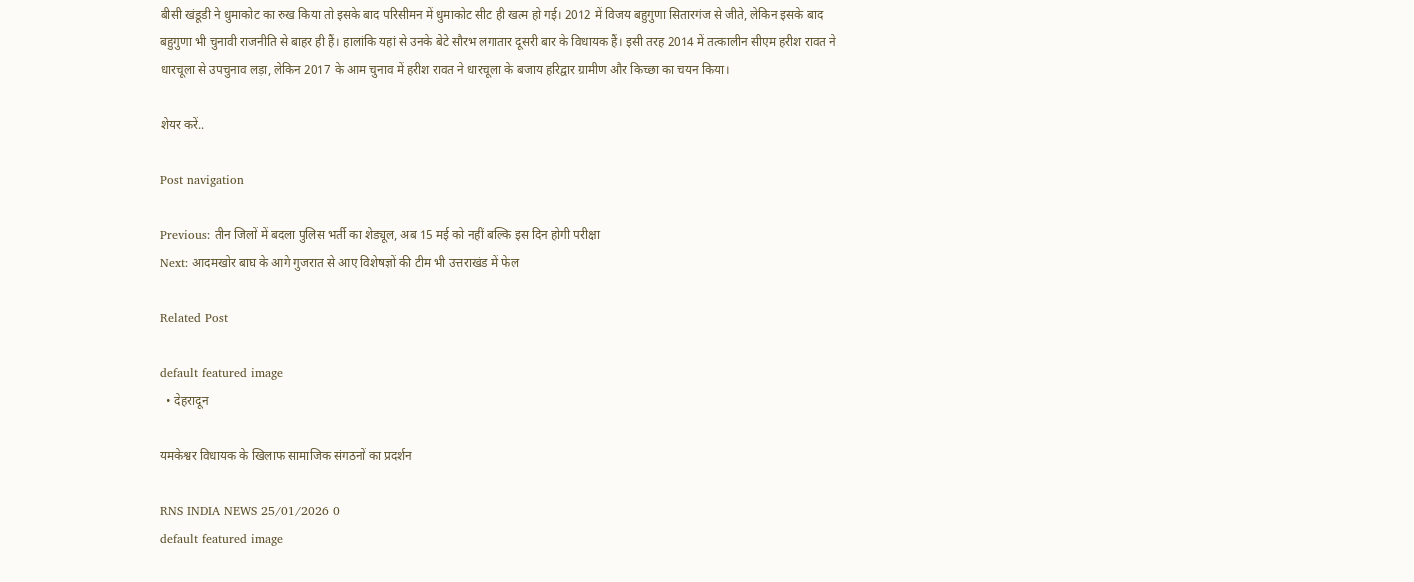बीसी खंडूडी ने धुमाकोट का रुख किया तो इसके बाद परिसीमन में धुमाकोट सीट ही खत्म हो गई। 2012 में विजय बहुगुणा सितारगंज से जीते, लेकिन इसके बाद बहुगुणा भी चुनावी राजनीति से बाहर ही हैं। हालांकि यहां से उनके बेटे सौरभ लगातार दूसरी बार के विधायक हैं। इसी तरह 2014 में तत्कालीन सीएम हरीश रावत ने धारचूला से उपचुनाव लड़ा, लेकिन 2017 के आम चुनाव में हरीश रावत ने धारचूला के बजाय हरिद्वार ग्रामीण और किच्छा का चयन किया।

शेयर करें..

Post navigation

Previous: तीन जिलों में बदला पुलिस भर्ती का शेड्यूल, अब 15 मई को नहीं बल्कि इस दिन होगी परीक्षा
Next: आदमखोर बाघ के आगे गुजरात से आए विशेषज्ञों की टीम भी उत्तराखंड में फेल

Related Post

default featured image
  • देहरादून

यमकेश्वर विधायक के खिलाफ सामाजिक संगठनों का प्रदर्शन

RNS INDIA NEWS 25/01/2026 0
default featured image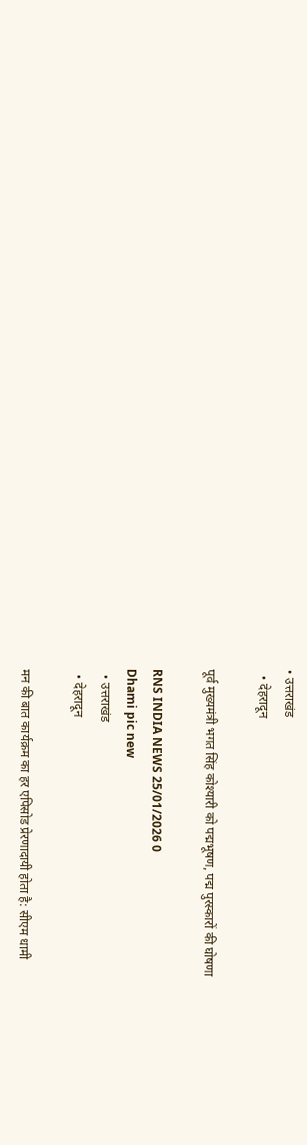• उत्तराखंड
  • देहरादून

पूर्व मुख्यमंत्री भगत सिंह कोश्यारी को पद्मभूषण, पद्म पुरस्कारों की घोषणा

RNS INDIA NEWS 25/01/2026 0
Dhami pic new
  • उत्तराखंड
  • देहरादून

मन की बात कार्यक्रम का हर एपिसोड प्रेरणादायी होता है: सीएम धामी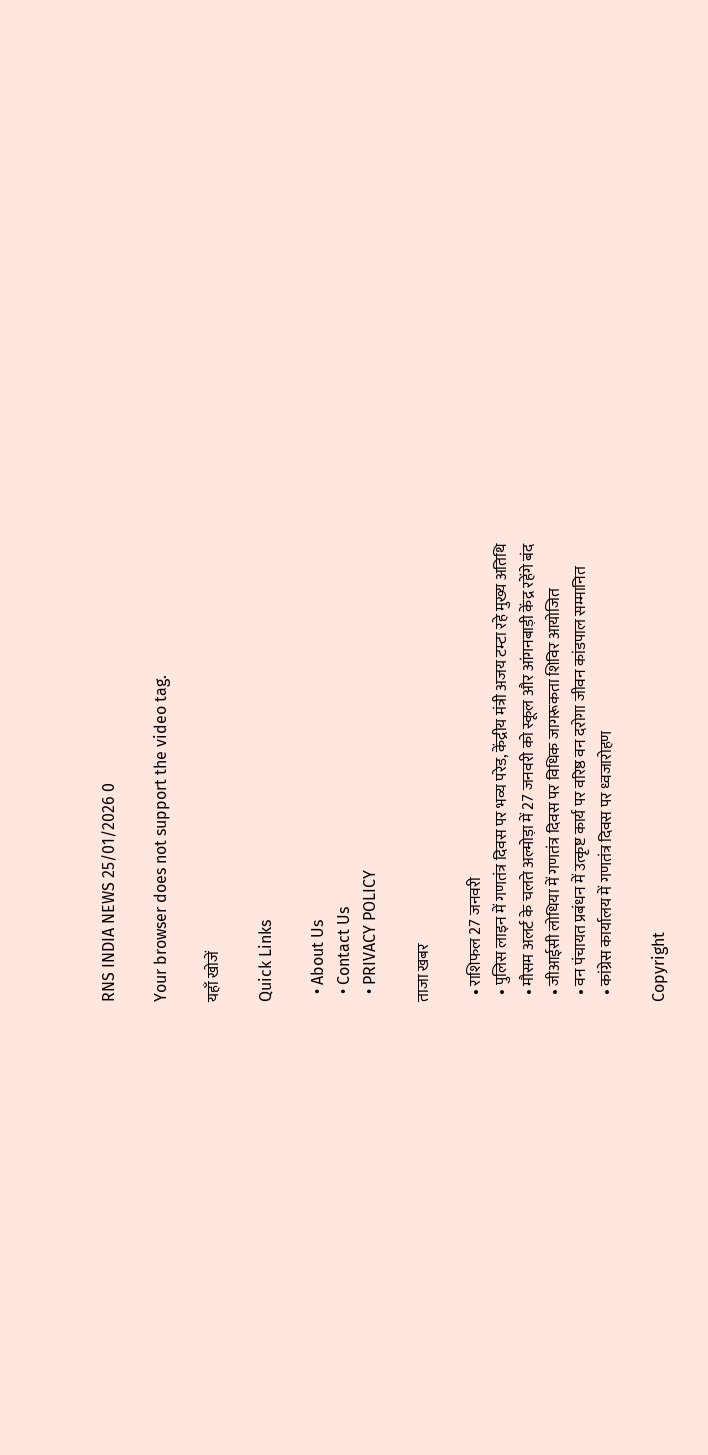RNS INDIA NEWS 25/01/2026 0

Your browser does not support the video tag.

यहाँ खोजें

Quick Links

  • About Us
  • Contact Us
  • PRIVACY POLICY

ताजा खबर

  • राशिफल 27 जनवरी
  • पुलिस लाइन में गणतंत्र दिवस पर भव्य परेड, केंद्रीय मंत्री अजय टम्टा रहे मुख्य अतिथि
  • मौसम अलर्ट के चलते अल्मोड़ा में 27 जनवरी को स्कूल और आंगनबाड़ी केंद्र रहेंगे बंद
  • जीआईसी लोधिया में गणतंत्र दिवस पर विधिक जागरूकता शिविर आयोजित
  • वन पंचायत प्रबंधन में उत्कृष्ट कार्य पर वरिष्ठ वन दरोगा जीवन कांडपाल सम्मानित
  • कांग्रेस कार्यालय में गणतंत्र दिवस पर ध्वजारोहण

Copyright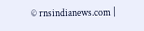© rnsindianews.com |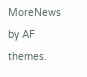MoreNews by AF themes.